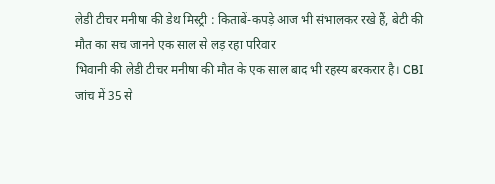लेडी टीचर मनीषा की डेथ मिस्ट्री : किताबें-कपड़े आज भी संभालकर रखे हैं, बेटी की मौत का सच जानने एक साल से लड़ रहा परिवार
भिवानी की लेडी टीचर मनीषा की मौत के एक साल बाद भी रहस्य बरकरार है। CBI जांच में 35 से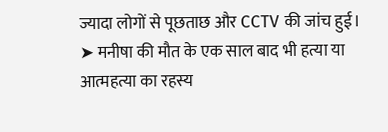ज्यादा लोगों से पूछताछ और CCTV की जांच हुई।
➤ मनीषा की मौत के एक साल बाद भी हत्या या आत्महत्या का रहस्य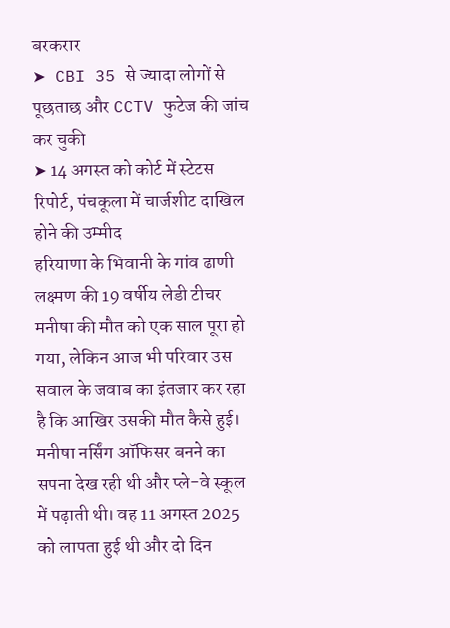बरकरार
➤ CBI 35 से ज्यादा लोगों से पूछताछ और CCTV फुटेज की जांच कर चुकी
➤ 14 अगस्त को कोर्ट में स्टेटस रिपोर्ट, पंचकूला में चार्जशीट दाखिल होने की उम्मीद
हरियाणा के भिवानी के गांव ढाणी लक्ष्मण की 19 वर्षीय लेडी टीचर मनीषा की मौत को एक साल पूरा हो गया, लेकिन आज भी परिवार उस सवाल के जवाब का इंतजार कर रहा है कि आखिर उसकी मौत कैसे हुई। मनीषा नर्सिंग ऑफिसर बनने का सपना देख रही थी और प्ले-वे स्कूल में पढ़ाती थी। वह 11 अगस्त 2025 को लापता हुई थी और दो दिन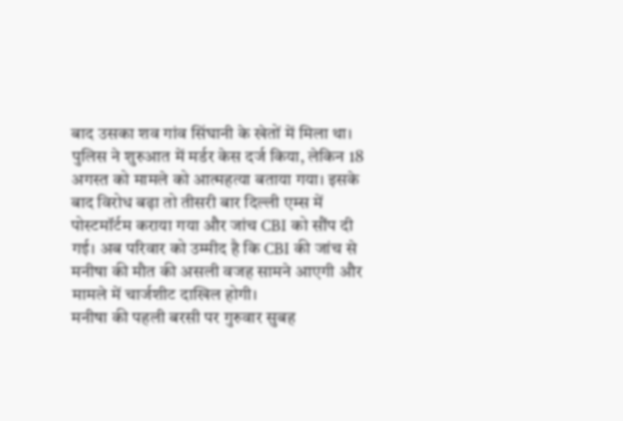बाद उसका शव गांव सिंघानी के खेतों में मिला था। पुलिस ने शुरुआत में मर्डर केस दर्ज किया, लेकिन 18 अगस्त को मामले को आत्महत्या बताया गया। इसके बाद विरोध बढ़ा तो तीसरी बार दिल्ली एम्स में पोस्टमॉर्टम कराया गया और जांच CBI को सौंप दी गई। अब परिवार को उम्मीद है कि CBI की जांच से मनीषा की मौत की असली वजह सामने आएगी और मामले में चार्जशीट दाखिल होगी।
मनीषा की पहली बरसी पर गुरुवार सुबह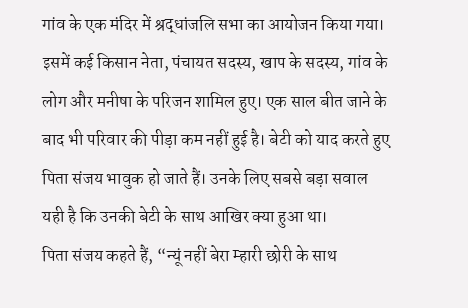गांव के एक मंदिर में श्रद्धांजलि सभा का आयोजन किया गया। इसमें कई किसान नेता, पंचायत सदस्य, खाप के सदस्य, गांव के लोग और मनीषा के परिजन शामिल हुए। एक साल बीत जाने के बाद भी परिवार की पीड़ा कम नहीं हुई है। बेटी को याद करते हुए पिता संजय भावुक हो जाते हैं। उनके लिए सबसे बड़ा सवाल यही है कि उनकी बेटी के साथ आखिर क्या हुआ था।
पिता संजय कहते हैं, “न्यूं नहीं बेरा म्हारी छोरी के साथ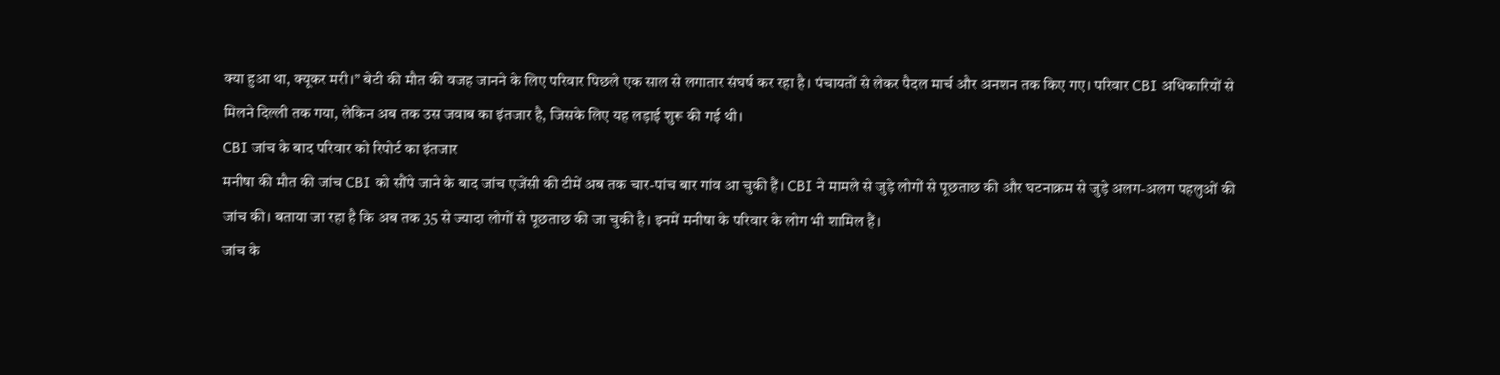क्या हुआ था, क्यूकर मरी।” बेटी की मौत की वजह जानने के लिए परिवार पिछले एक साल से लगातार संघर्ष कर रहा है। पंचायतों से लेकर पैदल मार्च और अनशन तक किए गए। परिवार CBI अधिकारियों से मिलने दिल्ली तक गया, लेकिन अब तक उस जवाब का इंतजार है, जिसके लिए यह लड़ाई शुरू की गई थी।
CBI जांच के बाद परिवार को रिपोर्ट का इंतजार
मनीषा की मौत की जांच CBI को सौंपे जाने के बाद जांच एजेंसी की टीमें अब तक चार-पांच बार गांव आ चुकी हैं। CBI ने मामले से जुड़े लोगों से पूछताछ की और घटनाक्रम से जुड़े अलग-अलग पहलुओं की जांच की। बताया जा रहा है कि अब तक 35 से ज्यादा लोगों से पूछताछ की जा चुकी है। इनमें मनीषा के परिवार के लोग भी शामिल हैं।
जांच के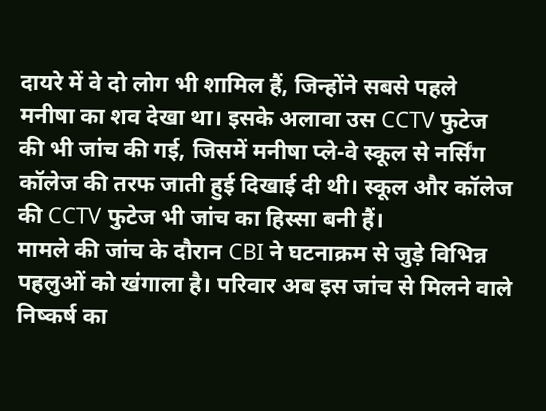दायरे में वे दो लोग भी शामिल हैं, जिन्होंने सबसे पहले मनीषा का शव देखा था। इसके अलावा उस CCTV फुटेज की भी जांच की गई, जिसमें मनीषा प्ले-वे स्कूल से नर्सिंग कॉलेज की तरफ जाती हुई दिखाई दी थी। स्कूल और कॉलेज की CCTV फुटेज भी जांच का हिस्सा बनी हैं।
मामले की जांच के दौरान CBI ने घटनाक्रम से जुड़े विभिन्न पहलुओं को खंगाला है। परिवार अब इस जांच से मिलने वाले निष्कर्ष का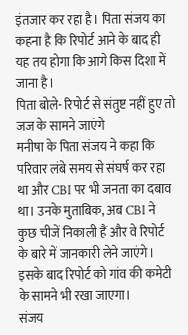इंतजार कर रहा है। पिता संजय का कहना है कि रिपोर्ट आने के बाद ही यह तय होगा कि आगे किस दिशा में जाना है।
पिता बोले- रिपोर्ट से संतुष्ट नहीं हुए तो जज के सामने जाएंगे
मनीषा के पिता संजय ने कहा कि परिवार लंबे समय से संघर्ष कर रहा था और CBI पर भी जनता का दबाव था। उनके मुताबिक, अब CBI ने कुछ चीजें निकाली हैं और वे रिपोर्ट के बारे में जानकारी लेने जाएंगे। इसके बाद रिपोर्ट को गांव की कमेटी के सामने भी रखा जाएगा।
संजय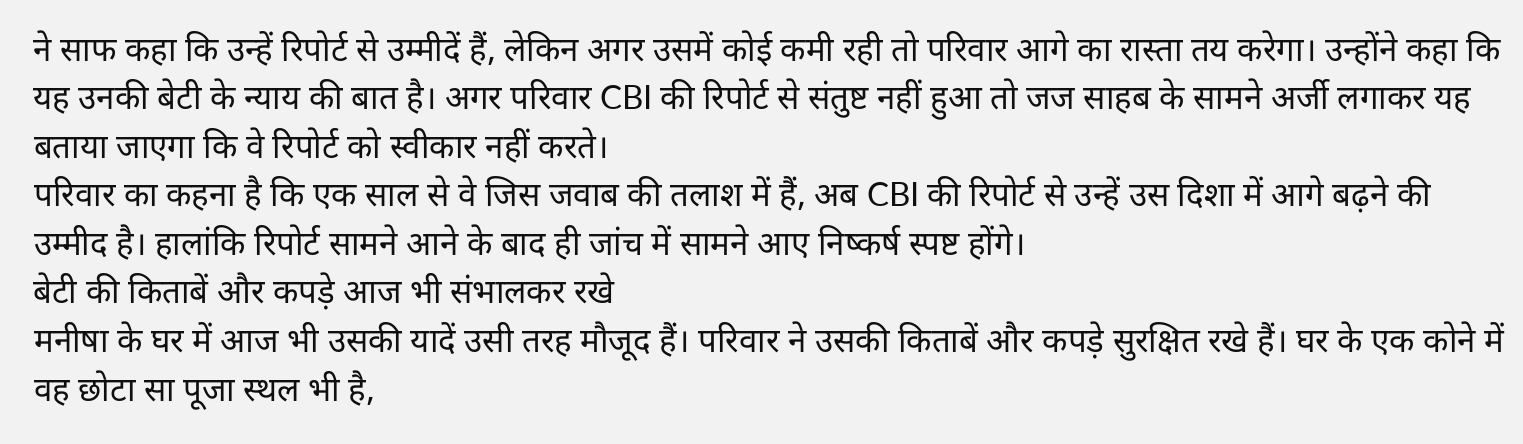ने साफ कहा कि उन्हें रिपोर्ट से उम्मीदें हैं, लेकिन अगर उसमें कोई कमी रही तो परिवार आगे का रास्ता तय करेगा। उन्होंने कहा कि यह उनकी बेटी के न्याय की बात है। अगर परिवार CBI की रिपोर्ट से संतुष्ट नहीं हुआ तो जज साहब के सामने अर्जी लगाकर यह बताया जाएगा कि वे रिपोर्ट को स्वीकार नहीं करते।
परिवार का कहना है कि एक साल से वे जिस जवाब की तलाश में हैं, अब CBI की रिपोर्ट से उन्हें उस दिशा में आगे बढ़ने की उम्मीद है। हालांकि रिपोर्ट सामने आने के बाद ही जांच में सामने आए निष्कर्ष स्पष्ट होंगे।
बेटी की किताबें और कपड़े आज भी संभालकर रखे
मनीषा के घर में आज भी उसकी यादें उसी तरह मौजूद हैं। परिवार ने उसकी किताबें और कपड़े सुरक्षित रखे हैं। घर के एक कोने में वह छोटा सा पूजा स्थल भी है,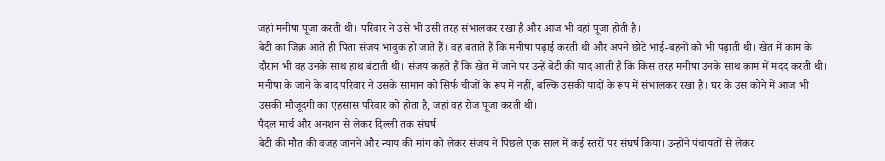जहां मनीषा पूजा करती थी। परिवार ने उसे भी उसी तरह संभालकर रखा है और आज भी वहां पूजा होती है।
बेटी का जिक्र आते ही पिता संजय भावुक हो जाते हैं। वह बताते हैं कि मनीषा पढ़ाई करती थी और अपने छोटे भाई-बहनों को भी पढ़ाती थी। खेत में काम के दौरान भी वह उनके साथ हाथ बंटाती थी। संजय कहते हैं कि खेत में जाने पर उन्हें बेटी की याद आती है कि किस तरह मनीषा उनके साथ काम में मदद करती थी।
मनीषा के जाने के बाद परिवार ने उसके सामान को सिर्फ चीजों के रूप में नहीं, बल्कि उसकी यादों के रूप में संभालकर रखा है। घर के उस कोने में आज भी उसकी मौजूदगी का एहसास परिवार को होता है, जहां वह रोज पूजा करती थी।
पैदल मार्च और अनशन से लेकर दिल्ली तक संघर्ष
बेटी की मौत की वजह जानने और न्याय की मांग को लेकर संजय ने पिछले एक साल में कई स्तरों पर संघर्ष किया। उन्होंने पंचायतों से लेकर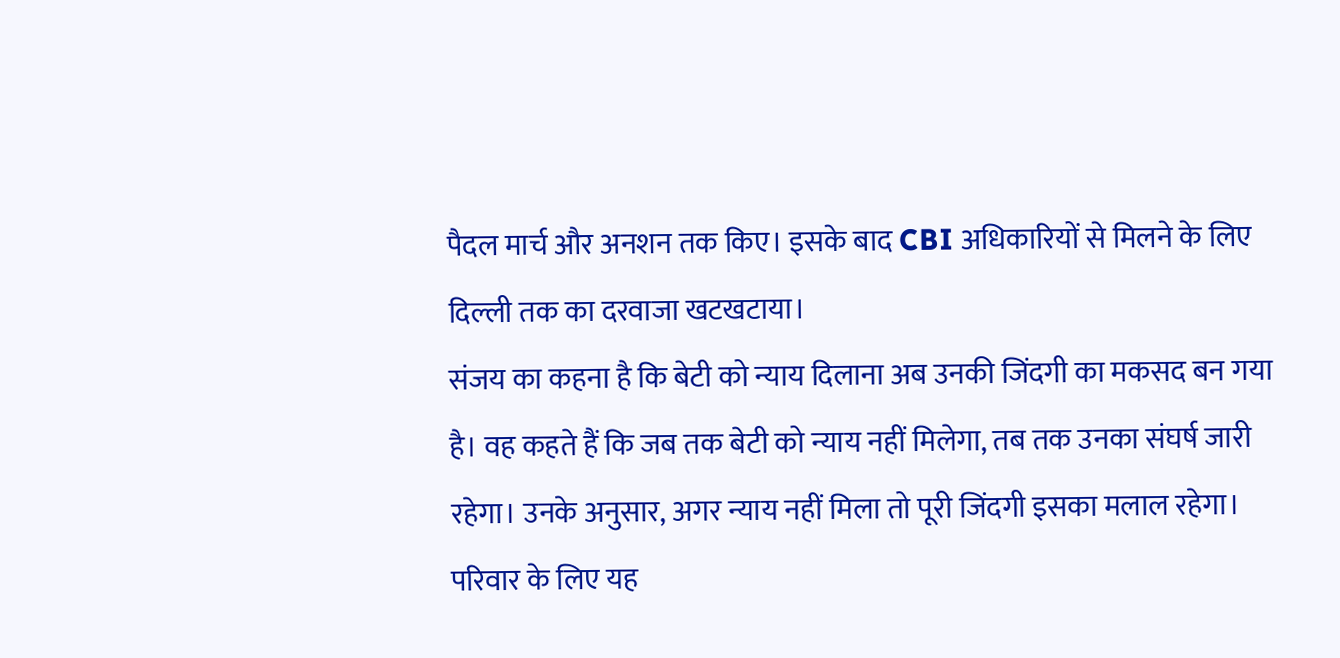पैदल मार्च और अनशन तक किए। इसके बाद CBI अधिकारियों से मिलने के लिए दिल्ली तक का दरवाजा खटखटाया।
संजय का कहना है कि बेटी को न्याय दिलाना अब उनकी जिंदगी का मकसद बन गया है। वह कहते हैं कि जब तक बेटी को न्याय नहीं मिलेगा, तब तक उनका संघर्ष जारी रहेगा। उनके अनुसार, अगर न्याय नहीं मिला तो पूरी जिंदगी इसका मलाल रहेगा।
परिवार के लिए यह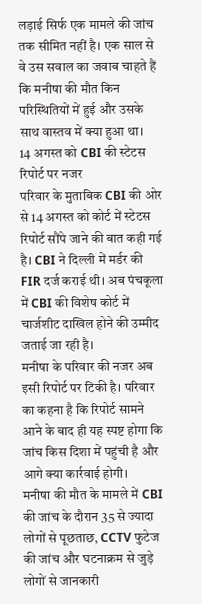लड़ाई सिर्फ एक मामले की जांच तक सीमित नहीं है। एक साल से वे उस सवाल का जवाब चाहते हैं कि मनीषा की मौत किन परिस्थितियों में हुई और उसके साथ वास्तव में क्या हुआ था।
14 अगस्त को CBI की स्टेटस रिपोर्ट पर नजर
परिवार के मुताबिक CBI की ओर से 14 अगस्त को कोर्ट में स्टेटस रिपोर्ट सौंपे जाने की बात कही गई है। CBI ने दिल्ली में मर्डर की FIR दर्ज कराई थी। अब पंचकूला में CBI की विशेष कोर्ट में चार्जशीट दाखिल होने की उम्मीद जताई जा रही है।
मनीषा के परिवार की नजर अब इसी रिपोर्ट पर टिकी है। परिवार का कहना है कि रिपोर्ट सामने आने के बाद ही यह स्पष्ट होगा कि जांच किस दिशा में पहुंची है और आगे क्या कार्रवाई होगी।
मनीषा की मौत के मामले में CBI की जांच के दौरान 35 से ज्यादा लोगों से पूछताछ, CCTV फुटेज की जांच और घटनाक्रम से जुड़े लोगों से जानकारी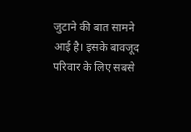जुटाने की बात सामने आई है। इसके बावजूद परिवार के लिए सबसे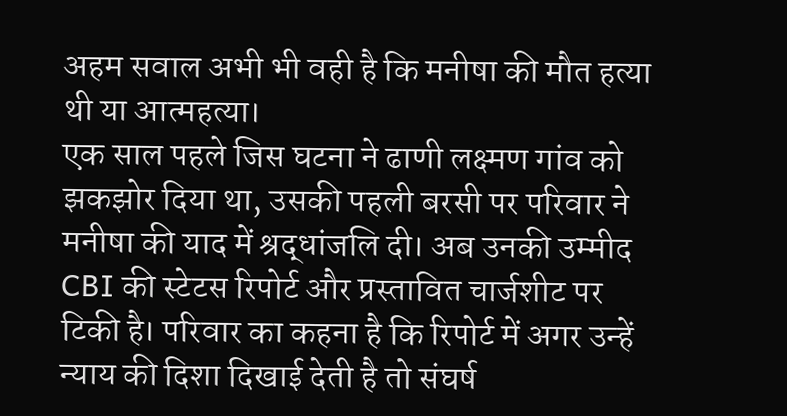अहम सवाल अभी भी वही है कि मनीषा की मौत हत्या थी या आत्महत्या।
एक साल पहले जिस घटना ने ढाणी लक्ष्मण गांव को झकझोर दिया था, उसकी पहली बरसी पर परिवार ने मनीषा की याद में श्रद्धांजलि दी। अब उनकी उम्मीद CBI की स्टेटस रिपोर्ट और प्रस्तावित चार्जशीट पर टिकी है। परिवार का कहना है कि रिपोर्ट में अगर उन्हें न्याय की दिशा दिखाई देती है तो संघर्ष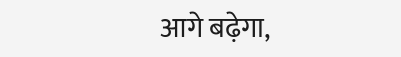आगे बढ़ेगा,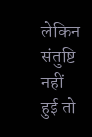लेकिन संतुष्टि नहीं हुई तो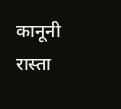कानूनी रास्ता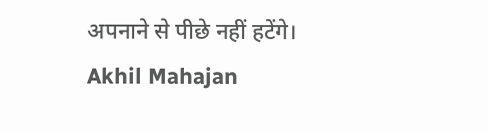अपनाने से पीछे नहीं हटेंगे।
Akhil Mahajan